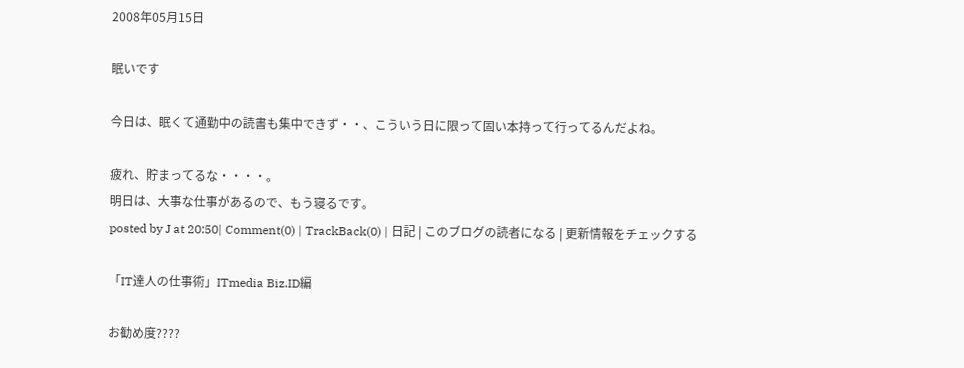2008年05月15日

眠いです

今日は、眠くて通勤中の読書も集中できず・・、こういう日に限って固い本持って行ってるんだよね。

疲れ、貯まってるな・・・・。
明日は、大事な仕事があるので、もう寝るです。
posted by J at 20:50| Comment(0) | TrackBack(0) | 日記 | このブログの読者になる | 更新情報をチェックする

「IT達人の仕事術」ITmedia Biz.ID編

お勧め度????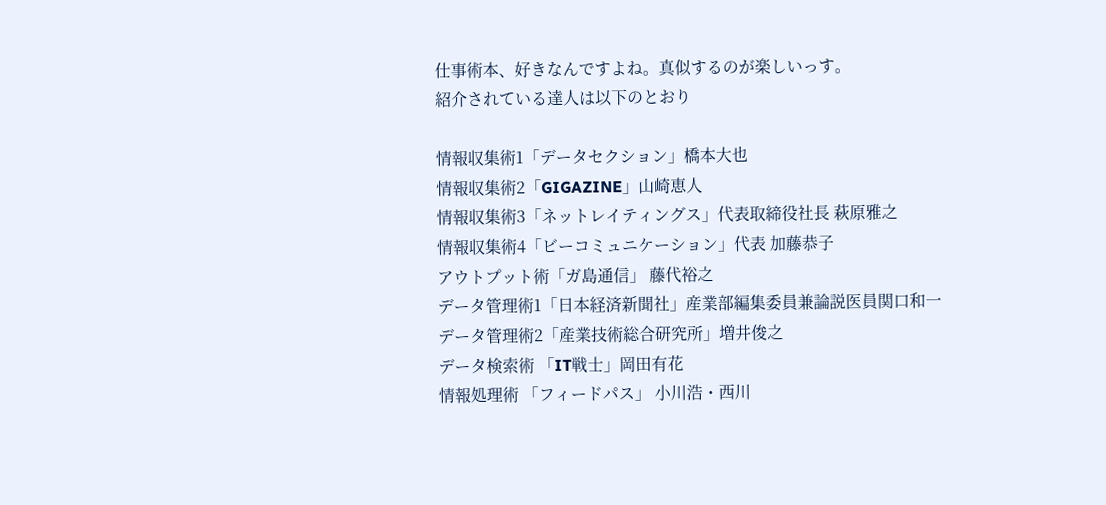仕事術本、好きなんですよね。真似するのが楽しいっす。
紹介されている達人は以下のとおり

情報収集術1「データセクション」橋本大也
情報収集術2「GIGAZINE」山崎恵人
情報収集術3「ネットレイティングス」代表取締役社長 萩原雅之
情報収集術4「ビーコミュニケーション」代表 加藤恭子
アウトプット術「ガ島通信」 藤代裕之
データ管理術1「日本経済新聞社」産業部編集委員兼論説医員関口和一
データ管理術2「産業技術総合研究所」増井俊之
データ検索術 「IT戦士」岡田有花
情報処理術 「フィードパス」 小川浩・西川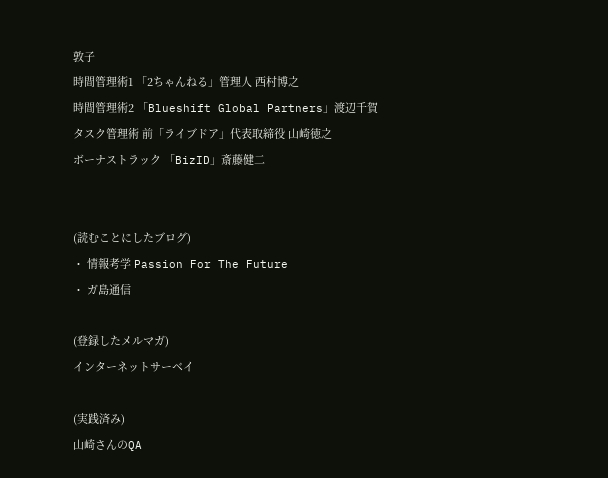敦子
時間管理術1 「2ちゃんねる」管理人 西村博之
時間管理術2 「Blueshift Global Partners」渡辺千賀
タスク管理術 前「ライブドア」代表取締役 山崎徳之
ボーナストラック 「BizID」斎藤健二


(読むことにしたブログ)
・ 情報考学 Passion For The Future
・ ガ島通信

(登録したメルマガ)
インターネットサーベイ

(実践済み)
山崎さんのQA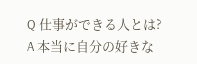Q 仕事ができる人とは?
A 本当に自分の好きな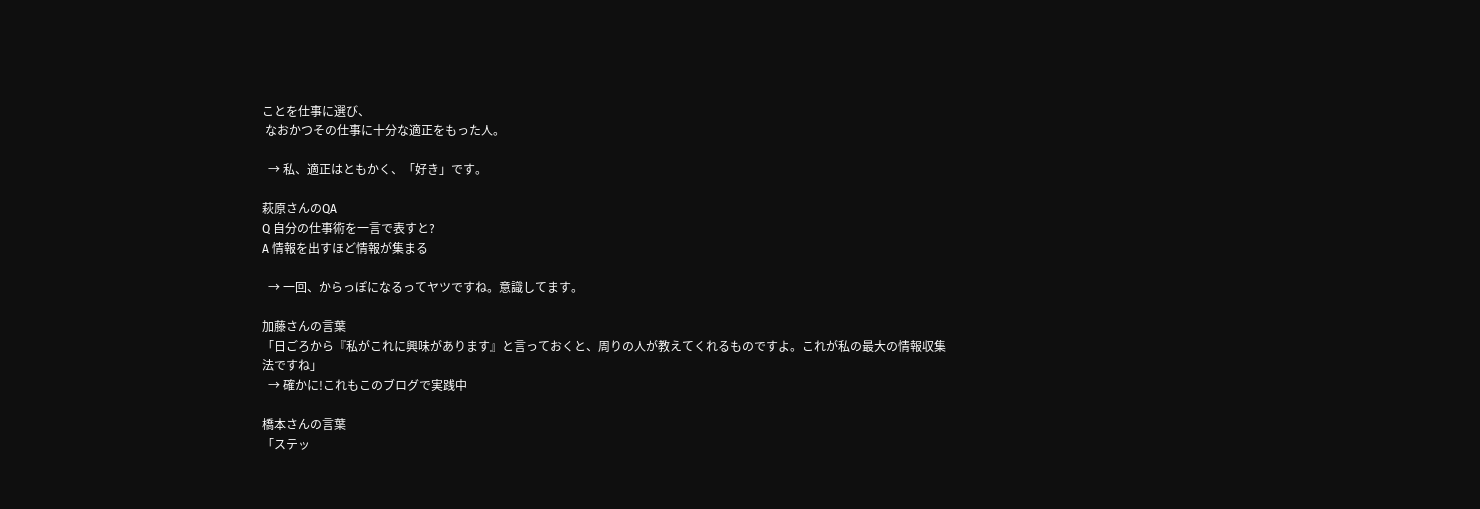ことを仕事に選び、
 なおかつその仕事に十分な適正をもった人。

  → 私、適正はともかく、「好き」です。

萩原さんのQA
Q 自分の仕事術を一言で表すと?
A 情報を出すほど情報が集まる

  → 一回、からっぽになるってヤツですね。意識してます。

加藤さんの言葉
「日ごろから『私がこれに興味があります』と言っておくと、周りの人が教えてくれるものですよ。これが私の最大の情報収集法ですね」
  → 確かに!これもこのブログで実践中

橋本さんの言葉
「ステッ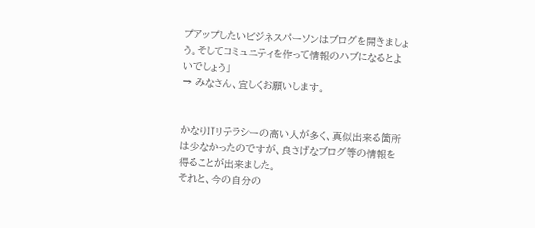プアップしたいビジネスパーソンはブログを開きましょう。そしてコミュニティを作って情報のハブになるとよいでしょう」
→ みなさん、宜しくお願いします。


かなりITリテラシーの高い人が多く、真似出来る箇所は少なかったのですが、良さげなブログ等の情報を得ることが出来ました。
それと、今の自分の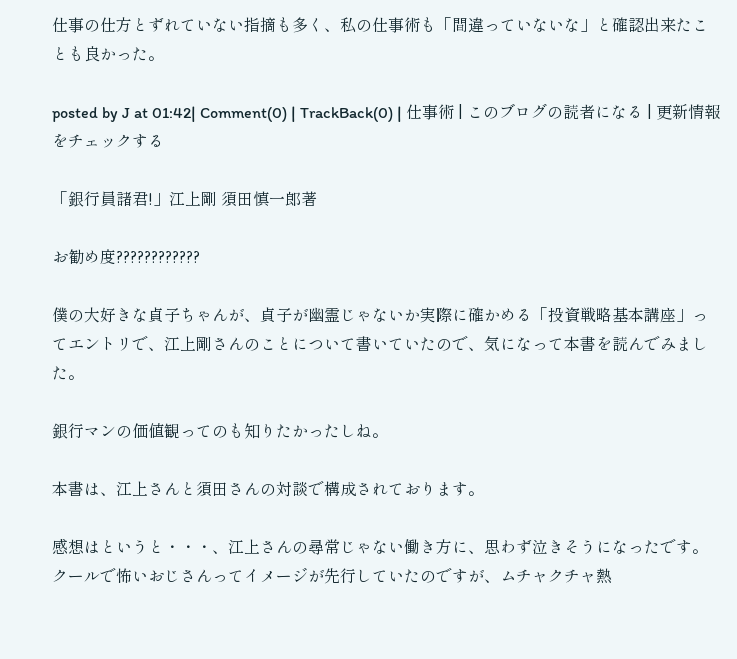仕事の仕方とずれていない指摘も多く、私の仕事術も「間違っていないな」と確認出来たことも良かった。

posted by J at 01:42| Comment(0) | TrackBack(0) | 仕事術 | このブログの読者になる | 更新情報をチェックする

「銀行員諸君!」江上剛 須田慎一郎著

お勧め度????????????

僕の大好きな貞子ちゃんが、貞子が幽霊じゃないか実際に確かめる「投資戦略基本講座」ってエントリで、江上剛さんのことについて書いていたので、気になって本書を読んでみました。

銀行マンの価値観ってのも知りたかったしね。

本書は、江上さんと須田さんの対談で構成されております。

感想はというと・・・、江上さんの尋常じゃない働き方に、思わず泣きそうになったです。クールで怖いおじさんってイメージが先行していたのですが、ムチャクチャ熱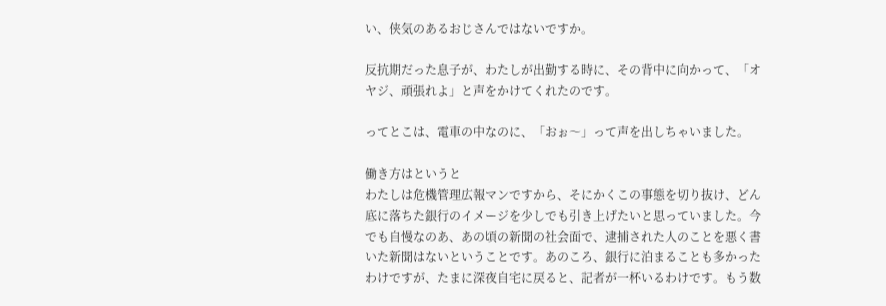い、侠気のあるおじさんではないですか。

反抗期だった息子が、わたしが出勤する時に、その背中に向かって、「オヤジ、頑張れよ」と声をかけてくれたのです。

ってとこは、電車の中なのに、「おぉ〜」って声を出しちゃいました。

働き方はというと
わたしは危機管理広報マンですから、そにかくこの事態を切り抜け、どん底に落ちた銀行のイメージを少しでも引き上げたいと思っていました。今でも自慢なのあ、あの頃の新聞の社会面で、逮捕された人のことを悪く書いた新聞はないということです。あのころ、銀行に泊まることも多かったわけですが、たまに深夜自宅に戻ると、記者が一杯いるわけです。もう数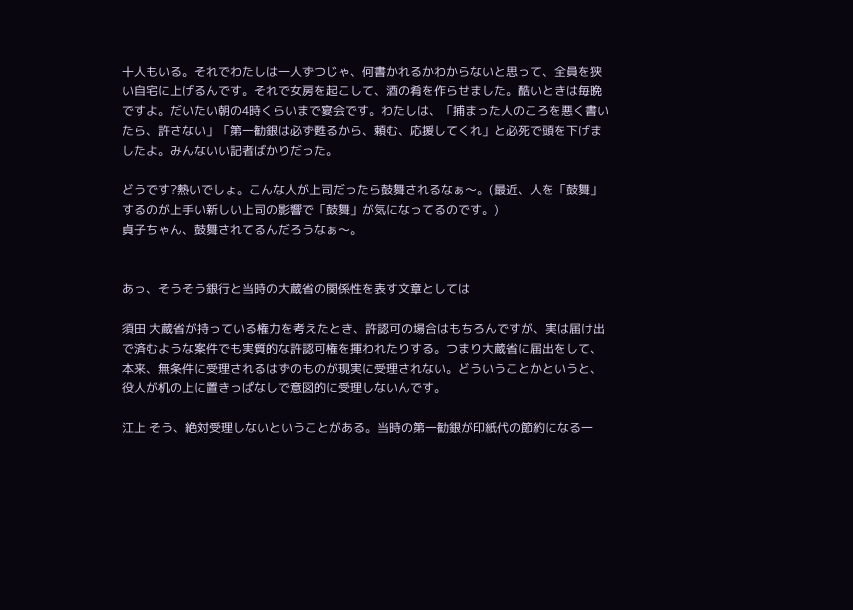十人もいる。それでわたしは一人ずつじゃ、何書かれるかわからないと思って、全員を狭い自宅に上げるんです。それで女房を起こして、酒の肴を作らせました。酷いときは毎晩ですよ。だいたい朝の4時くらいまで宴会です。わたしは、「捕まった人のころを悪く書いたら、許さない」「第一勧銀は必ず甦るから、頼む、応援してくれ」と必死で頭を下げましたよ。みんないい記者ばかりだった。

どうです?熱いでしょ。こんな人が上司だったら鼓舞されるなぁ〜。(最近、人を「鼓舞」するのが上手い新しい上司の影響で「鼓舞」が気になってるのです。)
貞子ちゃん、鼓舞されてるんだろうなぁ〜。


あっ、そうそう銀行と当時の大蔵省の関係性を表す文章としては

須田 大蔵省が持っている権力を考えたとき、許認可の場合はもちろんですが、実は届け出で済むような案件でも実質的な許認可権を揮われたりする。つまり大蔵省に届出をして、本来、無条件に受理されるはずのものが現実に受理されない。どういうことかというと、役人が机の上に置きっぱなしで意図的に受理しないんです。

江上 そう、絶対受理しないということがある。当時の第一勧銀が印紙代の節約になる一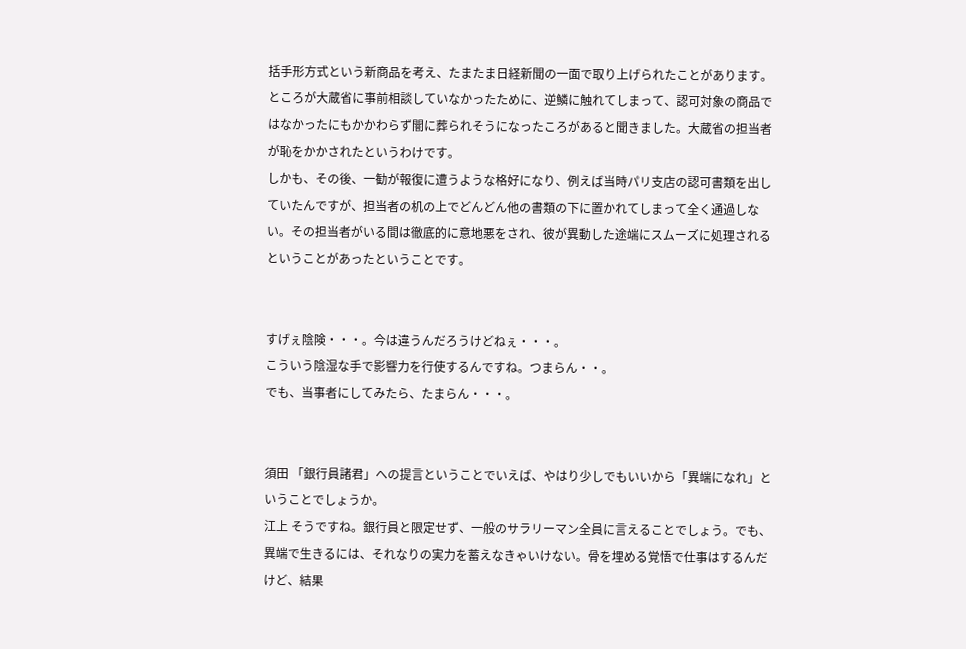括手形方式という新商品を考え、たまたま日経新聞の一面で取り上げられたことがあります。
ところが大蔵省に事前相談していなかったために、逆鱗に触れてしまって、認可対象の商品ではなかったにもかかわらず闇に葬られそうになったころがあると聞きました。大蔵省の担当者が恥をかかされたというわけです。
しかも、その後、一勧が報復に遭うような格好になり、例えば当時パリ支店の認可書類を出していたんですが、担当者の机の上でどんどん他の書類の下に置かれてしまって全く通過しない。その担当者がいる間は徹底的に意地悪をされ、彼が異動した途端にスムーズに処理されるということがあったということです。


すげぇ陰険・・・。今は違うんだろうけどねぇ・・・。
こういう陰湿な手で影響力を行使するんですね。つまらん・・。
でも、当事者にしてみたら、たまらん・・・。


須田 「銀行員諸君」への提言ということでいえば、やはり少しでもいいから「異端になれ」ということでしょうか。
江上 そうですね。銀行員と限定せず、一般のサラリーマン全員に言えることでしょう。でも、異端で生きるには、それなりの実力を蓄えなきゃいけない。骨を埋める覚悟で仕事はするんだけど、結果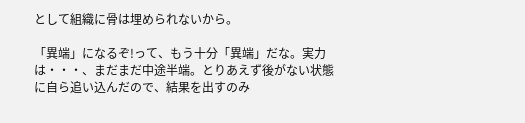として組織に骨は埋められないから。

「異端」になるぞ!って、もう十分「異端」だな。実力は・・・、まだまだ中途半端。とりあえず後がない状態に自ら追い込んだので、結果を出すのみ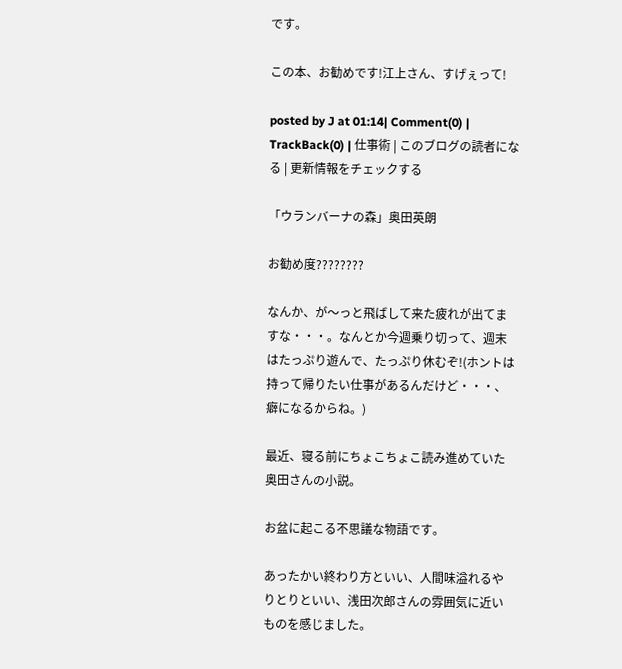です。

この本、お勧めです!江上さん、すげぇって!

posted by J at 01:14| Comment(0) | TrackBack(0) | 仕事術 | このブログの読者になる | 更新情報をチェックする

「ウランバーナの森」奥田英朗

お勧め度????????

なんか、が〜っと飛ばして来た疲れが出てますな・・・。なんとか今週乗り切って、週末はたっぷり遊んで、たっぷり休むぞ!(ホントは持って帰りたい仕事があるんだけど・・・、癖になるからね。)

最近、寝る前にちょこちょこ読み進めていた奥田さんの小説。

お盆に起こる不思議な物語です。

あったかい終わり方といい、人間味溢れるやりとりといい、浅田次郎さんの雰囲気に近いものを感じました。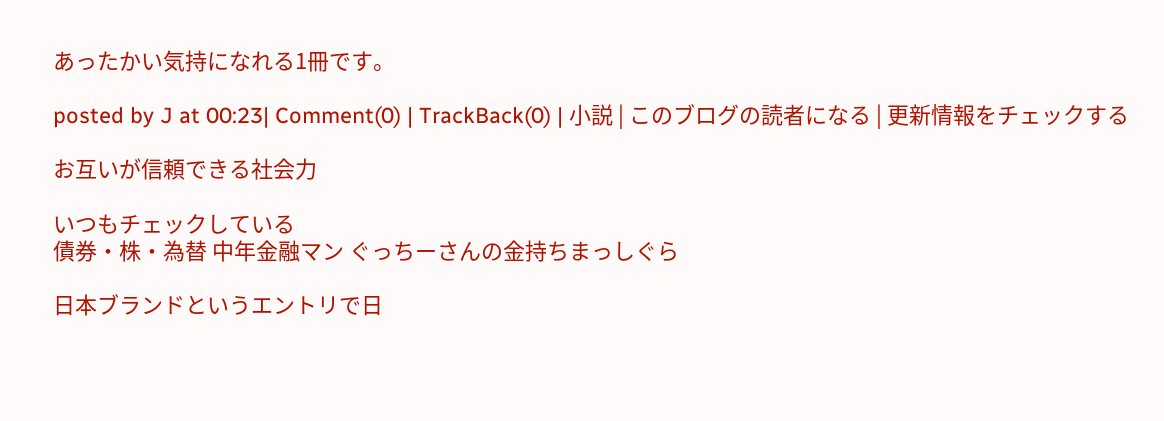あったかい気持になれる1冊です。

posted by J at 00:23| Comment(0) | TrackBack(0) | 小説 | このブログの読者になる | 更新情報をチェックする

お互いが信頼できる社会力

いつもチェックしている
債券・株・為替 中年金融マン ぐっちーさんの金持ちまっしぐら

日本ブランドというエントリで日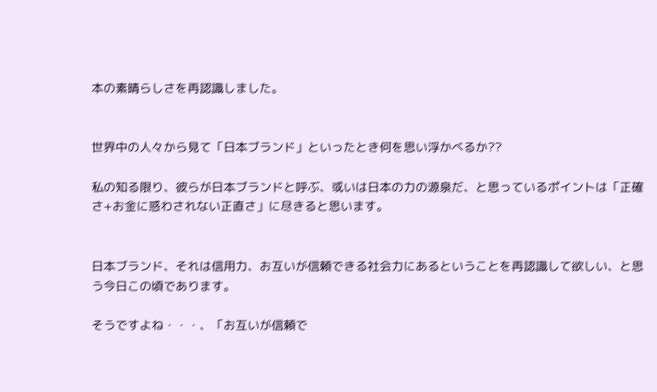本の素晴らしさを再認識しました。


世界中の人々から見て「日本ブランド」といったとき何を思い浮かべるか??

私の知る限り、彼らが日本ブランドと呼ぶ、或いは日本の力の源泉だ、と思っているポイントは「正確さ+お金に惑わされない正直さ」に尽きると思います。


日本ブランド、それは信用力、お互いが信頼できる社会力にあるということを再認識して欲しい、と思う今日この頃であります。

そうですよね・・・、「お互いが信頼で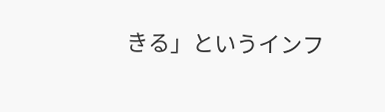きる」というインフ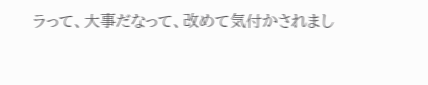ラって、大事だなって、改めて気付かされまし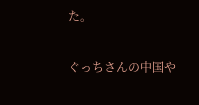た。

ぐっちさんの中国や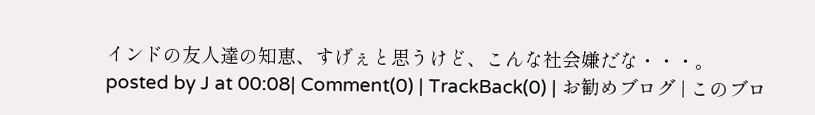インドの友人達の知恵、すげぇと思うけど、こんな社会嫌だな・・・。
posted by J at 00:08| Comment(0) | TrackBack(0) | お勧めブログ | このブロ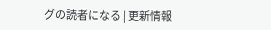グの読者になる | 更新情報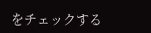をチェックする